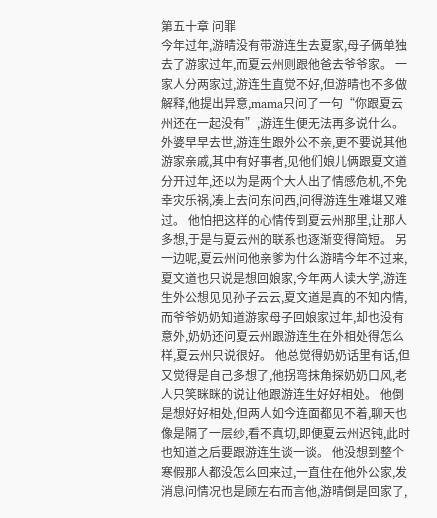第五十章 问罪
今年过年,游晴没有带游连生去夏家,母子俩单独去了游家过年,而夏云州则跟他爸去爷爷家。 一家人分两家过,游连生直觉不好,但游晴也不多做解释,他提出异意,mama只问了一句“你跟夏云州还在一起没有”,游连生便无法再多说什么。 外婆早早去世,游连生跟外公不亲,更不要说其他游家亲戚,其中有好事者,见他们娘儿俩跟夏文道分开过年,还以为是两个大人出了情感危机,不免幸灾乐祸,凑上去问东问西,问得游连生难堪又难过。 他怕把这样的心情传到夏云州那里,让那人多想,于是与夏云州的联系也逐渐变得简短。 另一边呢,夏云州问他亲爹为什么游晴今年不过来,夏文道也只说是想回娘家,今年两人读大学,游连生外公想见见孙子云云,夏文道是真的不知内情,而爷爷奶奶知道游家母子回娘家过年,却也没有意外,奶奶还问夏云州跟游连生在外相处得怎么样,夏云州只说很好。 他总觉得奶奶话里有话,但又觉得是自己多想了,他拐弯抹角探奶奶口风,老人只笑眯眯的说让他跟游连生好好相处。 他倒是想好好相处,但两人如今连面都见不着,聊天也像是隔了一层纱,看不真切,即便夏云州迟钝,此时也知道之后要跟游连生谈一谈。 他没想到整个寒假那人都没怎么回来过,一直住在他外公家,发消息问情况也是顾左右而言他,游晴倒是回家了,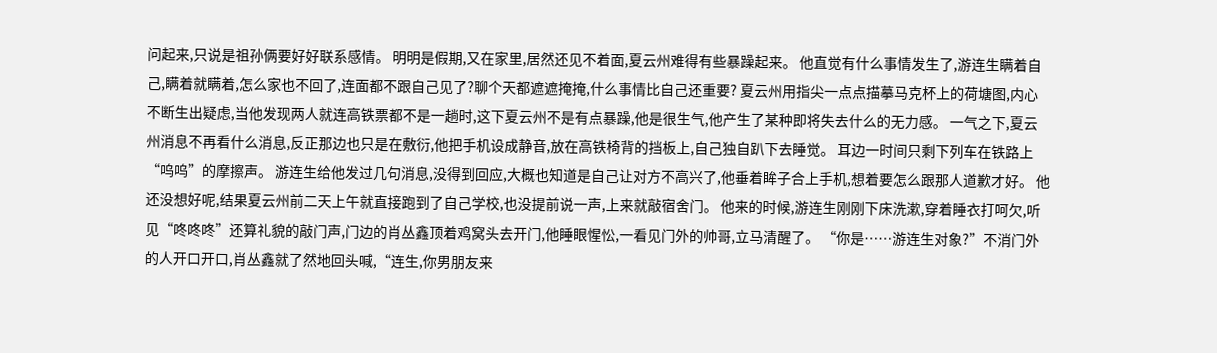问起来,只说是祖孙俩要好好联系感情。 明明是假期,又在家里,居然还见不着面,夏云州难得有些暴躁起来。 他直觉有什么事情发生了,游连生瞒着自己,瞒着就瞒着,怎么家也不回了,连面都不跟自己见了?聊个天都遮遮掩掩,什么事情比自己还重要? 夏云州用指尖一点点描摹马克杯上的荷塘图,内心不断生出疑虑,当他发现两人就连高铁票都不是一趟时,这下夏云州不是有点暴躁,他是很生气,他产生了某种即将失去什么的无力感。 一气之下,夏云州消息不再看什么消息,反正那边也只是在敷衍,他把手机设成静音,放在高铁椅背的挡板上,自己独自趴下去睡觉。 耳边一时间只剩下列车在铁路上“呜呜”的摩擦声。 游连生给他发过几句消息,没得到回应,大概也知道是自己让对方不高兴了,他垂着眸子合上手机,想着要怎么跟那人道歉才好。 他还没想好呢,结果夏云州前二天上午就直接跑到了自己学校,也没提前说一声,上来就敲宿舍门。 他来的时候,游连生刚刚下床洗漱,穿着睡衣打呵欠,听见“咚咚咚”还算礼貌的敲门声,门边的肖丛鑫顶着鸡窝头去开门,他睡眼惺忪,一看见门外的帅哥,立马清醒了。 “你是……游连生对象?”不消门外的人开口开口,肖丛鑫就了然地回头喊,“连生,你男朋友来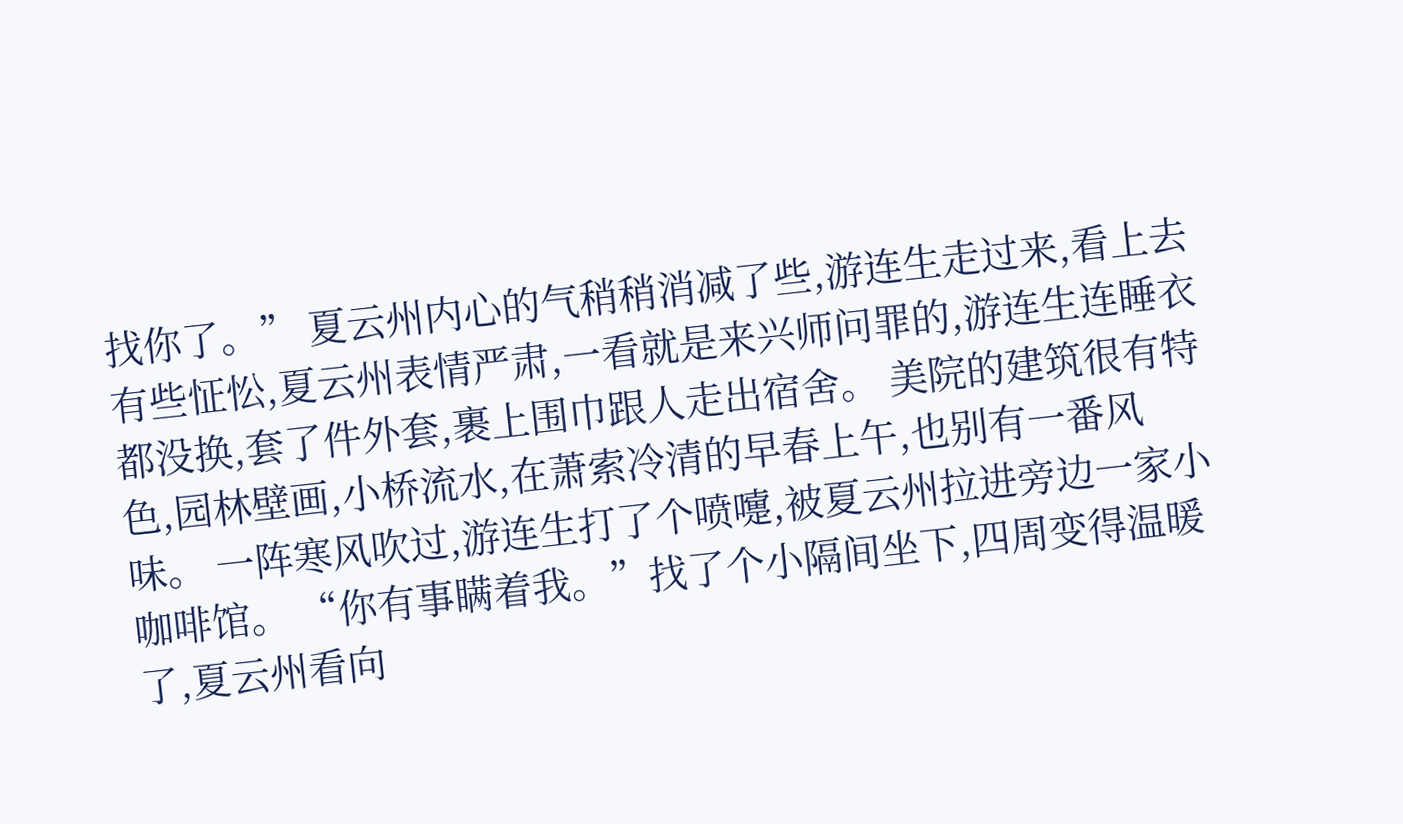找你了。” 夏云州内心的气稍稍消减了些,游连生走过来,看上去有些怔忪,夏云州表情严肃,一看就是来兴师问罪的,游连生连睡衣都没换,套了件外套,裹上围巾跟人走出宿舍。 美院的建筑很有特色,园林壁画,小桥流水,在萧索冷清的早春上午,也别有一番风味。 一阵寒风吹过,游连生打了个喷嚏,被夏云州拉进旁边一家小咖啡馆。 “你有事瞒着我。”找了个小隔间坐下,四周变得温暖了,夏云州看向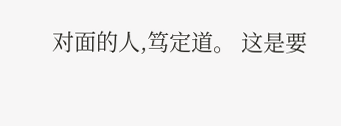对面的人,笃定道。 这是要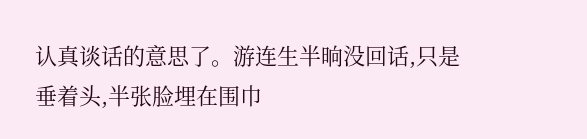认真谈话的意思了。游连生半晌没回话,只是垂着头,半张脸埋在围巾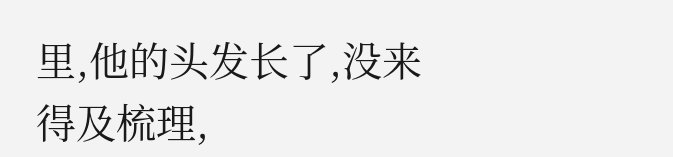里,他的头发长了,没来得及梳理,